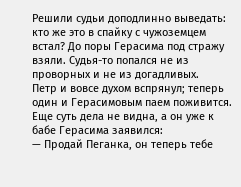Решили судьи доподлинно выведать: кто же это в спайку с чужоземцем встал? До поры Герасима под стражу взяли. Судья-то попался не из проворных и не из догадливых.
Петр и вовсе духом вспрянул; теперь один и Герасимовым паем поживится.
Еще суть дела не видна, а он уже к бабе Герасима заявился:
— Продай Пеганка, он теперь тебе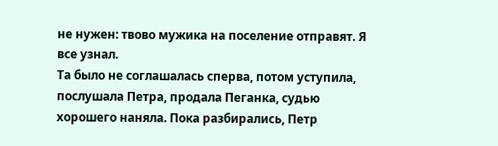не нужен: твово мужика на поселение отправят. Я все узнал.
Та было не соглашалась сперва, потом уступила, послушала Петра, продала Пеганка, судью хорошего наняла. Пока разбирались, Петр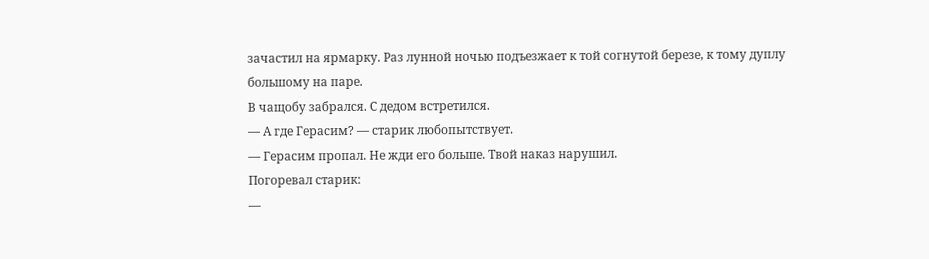зачастил на ярмарку. Раз лунной ночью подъезжает к той согнутой березе, к тому дуплу большому на паре.
В чащобу забрался. С дедом встретился.
— А где Герасим? — старик любопытствует.
— Герасим пропал. Не жди его больше. Твой наказ нарушил.
Погоревал старик:
—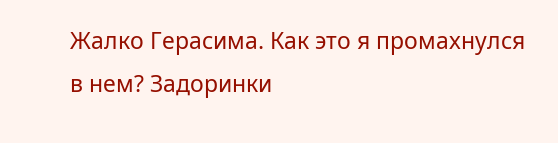Жалко Герасима. Как это я промахнулся в нем? Задоринки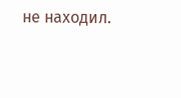не находил.